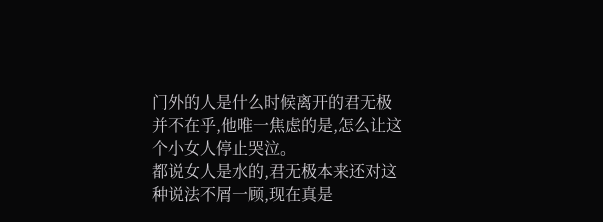门外的人是什么时候离开的君无极并不在乎,他唯一焦虑的是,怎么让这个小女人停止哭泣。
都说女人是水的,君无极本来还对这种说法不屑一顾,现在真是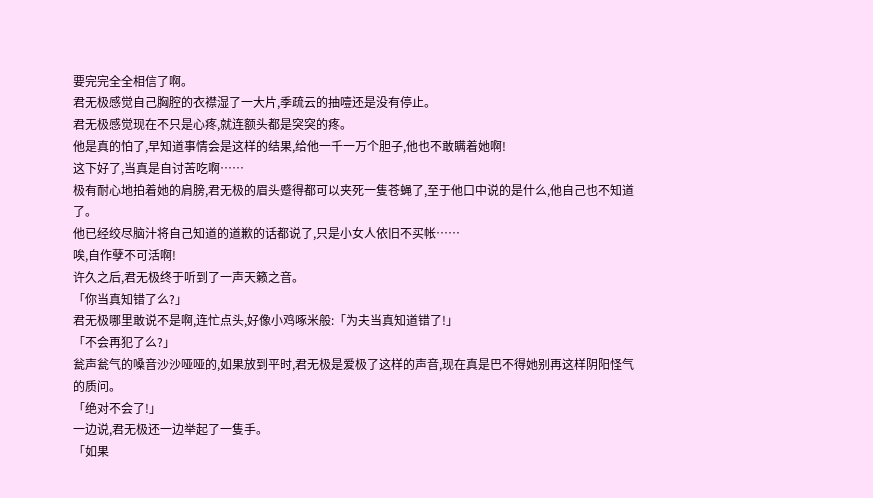要完完全全相信了啊。
君无极感觉自己胸腔的衣襟湿了一大片,季疏云的抽噎还是没有停止。
君无极感觉现在不只是心疼,就连额头都是突突的疼。
他是真的怕了,早知道事情会是这样的结果,给他一千一万个胆子,他也不敢瞒着她啊!
这下好了,当真是自讨苦吃啊……
极有耐心地拍着她的肩膀,君无极的眉头蹙得都可以夹死一隻苍蝇了,至于他口中说的是什么,他自己也不知道了。
他已经绞尽脑汁将自己知道的道歉的话都说了,只是小女人依旧不买帐……
唉,自作孽不可活啊!
许久之后,君无极终于听到了一声天籁之音。
「你当真知错了么?」
君无极哪里敢说不是啊,连忙点头,好像小鸡啄米般:「为夫当真知道错了!」
「不会再犯了么?」
瓮声瓮气的嗓音沙沙哑哑的,如果放到平时,君无极是爱极了这样的声音,现在真是巴不得她别再这样阴阳怪气的质问。
「绝对不会了!」
一边说,君无极还一边举起了一隻手。
「如果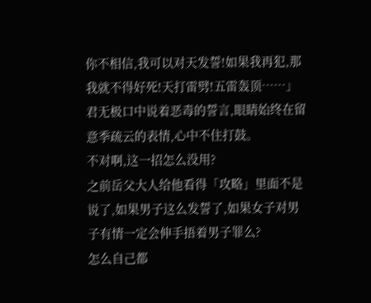你不相信,我可以对天发誓!如果我再犯,那我就不得好死!天打雷劈!五雷轰顶……」
君无极口中说着恶毒的誓言,眼睛始终在留意季疏云的表情,心中不住打鼓。
不对啊,这一招怎么没用?
之前岳父大人给他看得「攻略」里面不是说了,如果男子这么发誓了,如果女子对男子有情一定会伸手捂着男子罪么?
怎么自己都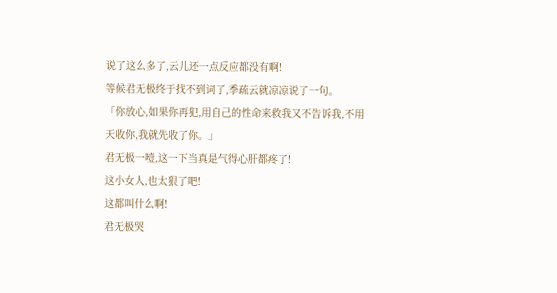说了这么多了,云儿还一点反应都没有啊!
等候君无极终于找不到词了,季疏云就凉凉说了一句。
「你放心,如果你再犯,用自己的性命来救我又不告诉我,不用天收你,我就先收了你。」
君无极一噎,这一下当真是气得心肝都疼了!
这小女人,也太狠了吧!
这都叫什么啊!
君无极哭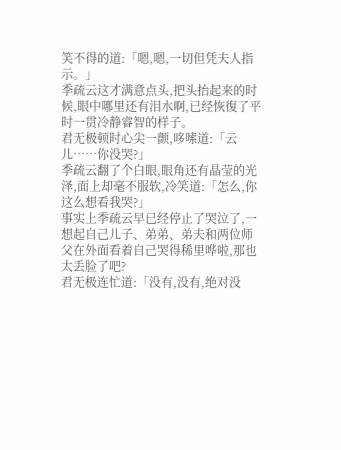笑不得的道:「嗯,嗯,一切但凭夫人指示。」
季疏云这才满意点头,把头抬起来的时候,眼中哪里还有泪水啊,已经恢復了平时一贯冷静睿智的样子。
君无极顿时心尖一颤,哆嗦道:「云儿……你没哭?」
季疏云翻了个白眼,眼角还有晶莹的光泽,面上却毫不服软,冷笑道:「怎么,你这么想看我哭?」
事实上季疏云早已经停止了哭泣了,一想起自己儿子、弟弟、弟夫和两位师父在外面看着自己哭得稀里哗啦,那也太丢脸了吧?
君无极连忙道:「没有,没有,绝对没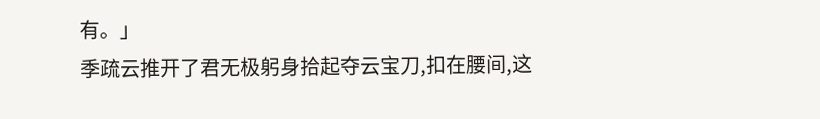有。」
季疏云推开了君无极躬身拾起夺云宝刀,扣在腰间,这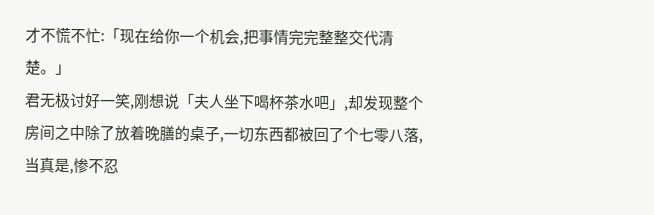才不慌不忙:「现在给你一个机会,把事情完完整整交代清楚。」
君无极讨好一笑,刚想说「夫人坐下喝杯茶水吧」,却发现整个房间之中除了放着晚膳的桌子,一切东西都被回了个七零八落,当真是,惨不忍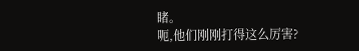睹。
呃,他们刚刚打得这么厉害?